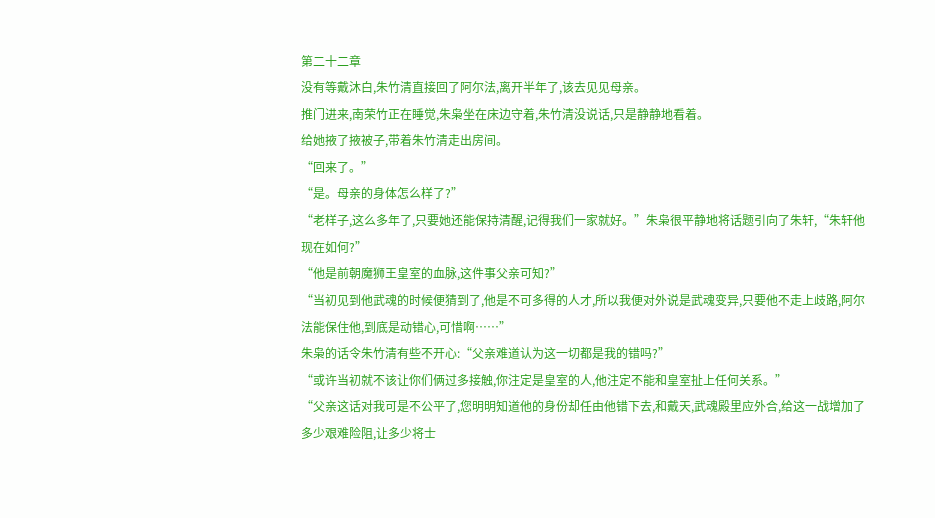第二十二章
没有等戴沐白,朱竹清直接回了阿尔法,离开半年了,该去见见母亲。
推门进来,南荣竹正在睡觉,朱枭坐在床边守着,朱竹清没说话,只是静静地看着。
给她掖了掖被子,带着朱竹清走出房间。
“回来了。”
“是。母亲的身体怎么样了?”
“老样子,这么多年了,只要她还能保持清醒,记得我们一家就好。”朱枭很平静地将话题引向了朱轩,“朱轩他现在如何?”
“他是前朝魔狮王皇室的血脉,这件事父亲可知?”
“当初见到他武魂的时候便猜到了,他是不可多得的人才,所以我便对外说是武魂变异,只要他不走上歧路,阿尔法能保住他,到底是动错心,可惜啊……”
朱枭的话令朱竹清有些不开心:“父亲难道认为这一切都是我的错吗?”
“或许当初就不该让你们俩过多接触,你注定是皇室的人,他注定不能和皇室扯上任何关系。”
“父亲这话对我可是不公平了,您明明知道他的身份却任由他错下去,和戴天,武魂殿里应外合,给这一战增加了多少艰难险阻,让多少将士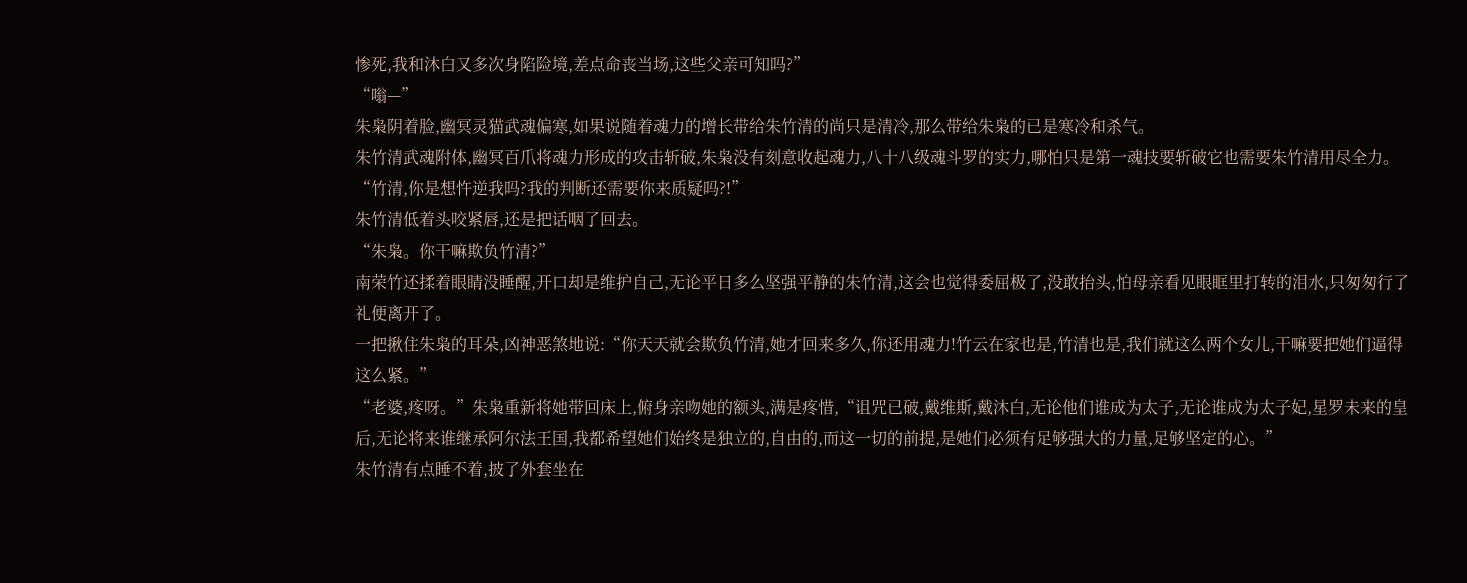惨死,我和沐白又多次身陷险境,差点命丧当场,这些父亲可知吗?”
“嗡—”
朱枭阴着脸,幽冥灵猫武魂偏寒,如果说随着魂力的增长带给朱竹清的尚只是清冷,那么带给朱枭的已是寒冷和杀气。
朱竹清武魂附体,幽冥百爪将魂力形成的攻击斩破,朱枭没有刻意收起魂力,八十八级魂斗罗的实力,哪怕只是第一魂技要斩破它也需要朱竹清用尽全力。
“竹清,你是想忤逆我吗?我的判断还需要你来质疑吗?!”
朱竹清低着头咬紧唇,还是把话咽了回去。
“朱枭。你干嘛欺负竹清?”
南荣竹还揉着眼睛没睡醒,开口却是维护自己,无论平日多么坚强平静的朱竹清,这会也觉得委屈极了,没敢抬头,怕母亲看见眼眶里打转的泪水,只匆匆行了礼便离开了。
一把揪住朱枭的耳朵,凶神恶煞地说:“你天天就会欺负竹清,她才回来多久,你还用魂力!竹云在家也是,竹清也是,我们就这么两个女儿,干嘛要把她们逼得这么紧。”
“老婆,疼呀。”朱枭重新将她带回床上,俯身亲吻她的额头,满是疼惜,“诅咒已破,戴维斯,戴沐白,无论他们谁成为太子,无论谁成为太子妃,星罗未来的皇后,无论将来谁继承阿尔法王国,我都希望她们始终是独立的,自由的,而这一切的前提,是她们必须有足够强大的力量,足够坚定的心。”
朱竹清有点睡不着,披了外套坐在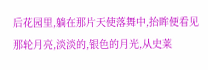后花园里,躺在那片天使落舞中,抬眸便看见那轮月亮,淡淡的,银色的月光,从史莱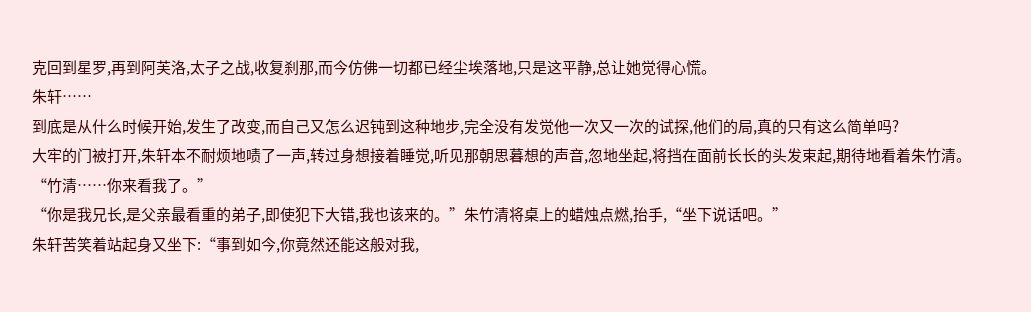克回到星罗,再到阿芙洛,太子之战,收复刹那,而今仿佛一切都已经尘埃落地,只是这平静,总让她觉得心慌。
朱轩……
到底是从什么时候开始,发生了改变,而自己又怎么迟钝到这种地步,完全没有发觉他一次又一次的试探,他们的局,真的只有这么简单吗?
大牢的门被打开,朱轩本不耐烦地啧了一声,转过身想接着睡觉,听见那朝思暮想的声音,忽地坐起,将挡在面前长长的头发束起,期待地看着朱竹清。
“竹清……你来看我了。”
“你是我兄长,是父亲最看重的弟子,即使犯下大错,我也该来的。”朱竹清将桌上的蜡烛点燃,抬手,“坐下说话吧。”
朱轩苦笑着站起身又坐下:“事到如今,你竟然还能这般对我,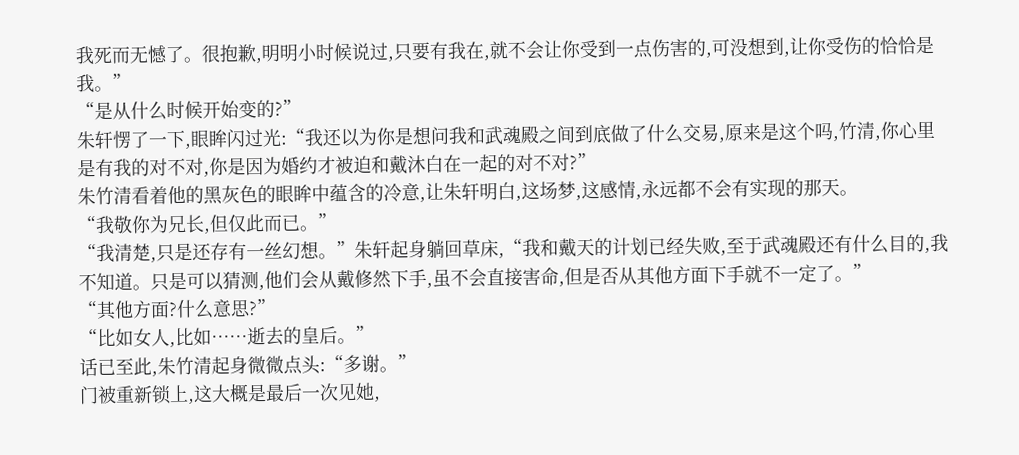我死而无憾了。很抱歉,明明小时候说过,只要有我在,就不会让你受到一点伤害的,可没想到,让你受伤的恰恰是我。”
“是从什么时候开始变的?”
朱轩愣了一下,眼眸闪过光:“我还以为你是想问我和武魂殿之间到底做了什么交易,原来是这个吗,竹清,你心里是有我的对不对,你是因为婚约才被迫和戴沐白在一起的对不对?”
朱竹清看着他的黑灰色的眼眸中蕴含的冷意,让朱轩明白,这场梦,这感情,永远都不会有实现的那天。
“我敬你为兄长,但仅此而已。”
“我清楚,只是还存有一丝幻想。”朱轩起身躺回草床,“我和戴天的计划已经失败,至于武魂殿还有什么目的,我不知道。只是可以猜测,他们会从戴修然下手,虽不会直接害命,但是否从其他方面下手就不一定了。”
“其他方面?什么意思?”
“比如女人,比如……逝去的皇后。”
话已至此,朱竹清起身微微点头:“多谢。”
门被重新锁上,这大概是最后一次见她,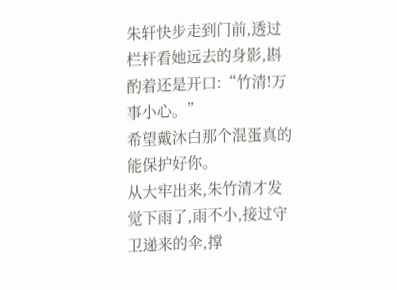朱轩快步走到门前,透过栏杆看她远去的身影,斟酌着还是开口:“竹清!万事小心。”
希望戴沐白那个混蛋真的能保护好你。
从大牢出来,朱竹清才发觉下雨了,雨不小,接过守卫递来的伞,撑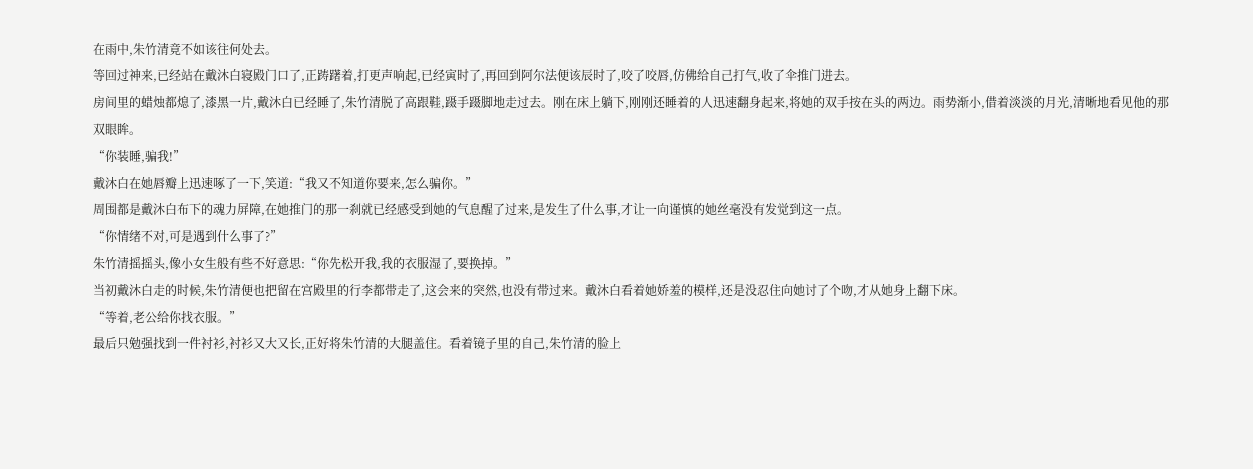在雨中,朱竹清竟不如该往何处去。
等回过神来,已经站在戴沐白寝殿门口了,正踌躇着,打更声响起,已经寅时了,再回到阿尔法便该辰时了,咬了咬唇,仿佛给自己打气,收了伞推门进去。
房间里的蜡烛都熄了,漆黑一片,戴沐白已经睡了,朱竹清脱了高跟鞋,蹑手蹑脚地走过去。刚在床上躺下,刚刚还睡着的人迅速翻身起来,将她的双手按在头的两边。雨势渐小,借着淡淡的月光,清晰地看见他的那双眼眸。
“你装睡,骗我!”
戴沐白在她唇瓣上迅速啄了一下,笑道:“我又不知道你要来,怎么骗你。”
周围都是戴沐白布下的魂力屏障,在她推门的那一刹就已经感受到她的气息醒了过来,是发生了什么事,才让一向谨慎的她丝毫没有发觉到这一点。
“你情绪不对,可是遇到什么事了?”
朱竹清摇摇头,像小女生般有些不好意思:“你先松开我,我的衣服湿了,要换掉。”
当初戴沐白走的时候,朱竹清便也把留在宫殿里的行李都带走了,这会来的突然,也没有带过来。戴沐白看着她娇羞的模样,还是没忍住向她讨了个吻,才从她身上翻下床。
“等着,老公给你找衣服。”
最后只勉强找到一件衬衫,衬衫又大又长,正好将朱竹清的大腿盖住。看着镜子里的自己,朱竹清的脸上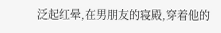泛起红晕,在男朋友的寝殿,穿着他的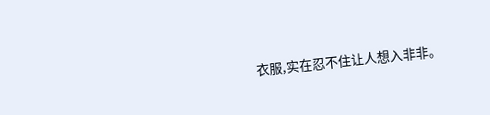衣服,实在忍不住让人想入非非。